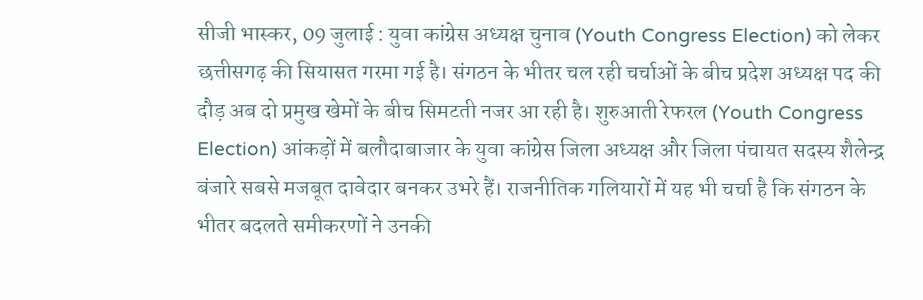सीजी भास्कर, 09 जुलाई : युवा कांग्रेस अध्यक्ष चुनाव (Youth Congress Election) को लेकर छत्तीसगढ़ की सियासत गरमा गई है। संगठन के भीतर चल रही चर्चाओं के बीच प्रदेश अध्यक्ष पद की दौड़ अब दो प्रमुख खेमों के बीच सिमटती नजर आ रही है। शुरुआती रेफरल (Youth Congress Election) आंकड़ों में बलौदाबाजार के युवा कांग्रेस जिला अध्यक्ष और जिला पंचायत सदस्य शैलेन्द्र बंजारे सबसे मजबूत दावेदार बनकर उभरे हैं। राजनीतिक गलियारों में यह भी चर्चा है कि संगठन के भीतर बदलते समीकरणों ने उनकी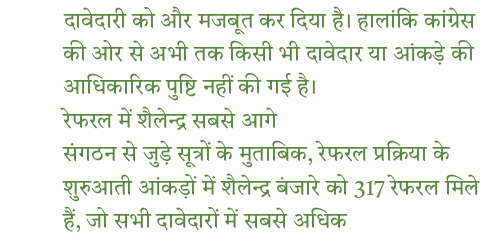दावेदारी को और मजबूत कर दिया है। हालांकि कांग्रेस की ओर से अभी तक किसी भी दावेदार या आंकड़े की आधिकारिक पुष्टि नहीं की गई है।
रेफरल में शैलेन्द्र सबसे आगे
संगठन से जुड़े सूत्रों के मुताबिक, रेफरल प्रक्रिया के शुरुआती आंकड़ों में शैलेन्द्र बंजारे को 317 रेफरल मिले हैं, जो सभी दावेदारों में सबसे अधिक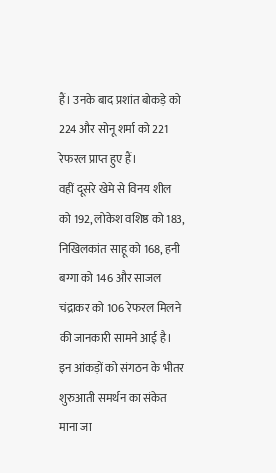हैं। उनके बाद प्रशांत बोकड़े को 224 और सोनू शर्मा को 221 रेफरल प्राप्त हुए हैं।
वहीं दूसरे खेमे से विनय शील को 192, लोकेश वशिष्ठ को 183, निखिलकांत साहू को 168, हनी बग्गा को 146 और साजल चंद्राकर को 106 रेफरल मिलने की जानकारी सामने आई है। इन आंकड़ों को संगठन के भीतर शुरुआती समर्थन का संकेत माना जा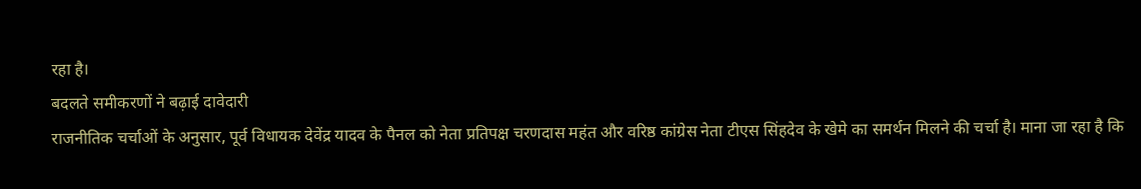रहा है।
बदलते समीकरणों ने बढ़ाई दावेदारी
राजनीतिक चर्चाओं के अनुसार, पूर्व विधायक देवेंद्र यादव के पैनल को नेता प्रतिपक्ष चरणदास महंत और वरिष्ठ कांग्रेस नेता टीएस सिंहदेव के खेमे का समर्थन मिलने की चर्चा है। माना जा रहा है कि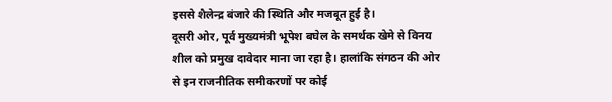इससे शैलेन्द्र बंजारे की स्थिति और मजबूत हुई है।
दूसरी ओर, पूर्व मुख्यमंत्री भूपेश बघेल के समर्थक खेमे से विनय शील को प्रमुख दावेदार माना जा रहा है। हालांकि संगठन की ओर से इन राजनीतिक समीकरणों पर कोई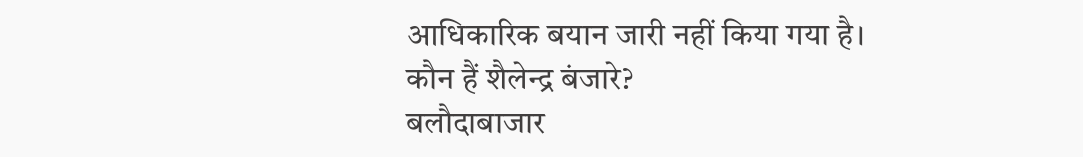आधिकारिक बयान जारी नहीं किया गया है।
कौन हैं शैलेन्द्र बंजारे?
बलौदाबाजार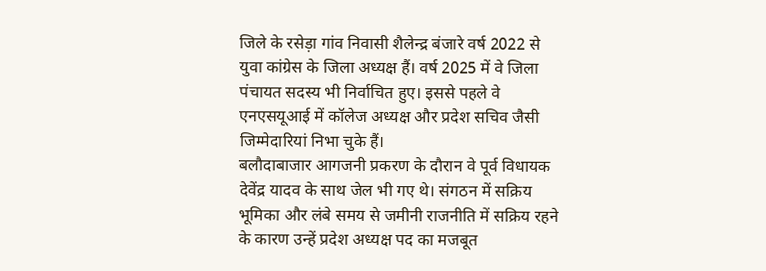जिले के रसेड़ा गांव निवासी शैलेन्द्र बंजारे वर्ष 2022 से युवा कांग्रेस के जिला अध्यक्ष हैं। वर्ष 2025 में वे जिला पंचायत सदस्य भी निर्वाचित हुए। इससे पहले वे एनएसयूआई में कॉलेज अध्यक्ष और प्रदेश सचिव जैसी जिम्मेदारियां निभा चुके हैं।
बलौदाबाजार आगजनी प्रकरण के दौरान वे पूर्व विधायक देवेंद्र यादव के साथ जेल भी गए थे। संगठन में सक्रिय भूमिका और लंबे समय से जमीनी राजनीति में सक्रिय रहने के कारण उन्हें प्रदेश अध्यक्ष पद का मजबूत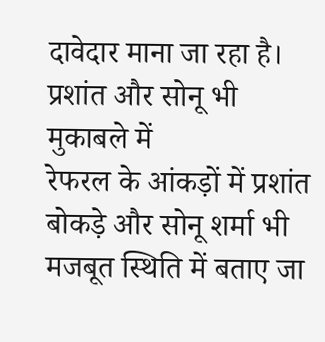दावेदार माना जा रहा है।
प्रशांत और सोनू भी मुकाबले में
रेफरल के आंकड़ों में प्रशांत बोकड़े और सोनू शर्मा भी मजबूत स्थिति में बताए जा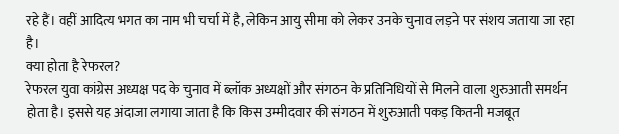रहे हैं। वहीं आदित्य भगत का नाम भी चर्चा में है, लेकिन आयु सीमा को लेकर उनके चुनाव लड़ने पर संशय जताया जा रहा है।
क्या होता है रेफरल?
रेफरल युवा कांग्रेस अध्यक्ष पद के चुनाव में ब्लॉक अध्यक्षों और संगठन के प्रतिनिधियों से मिलने वाला शुरुआती समर्थन होता है। इससे यह अंदाजा लगाया जाता है कि किस उम्मीदवार की संगठन में शुरुआती पकड़ कितनी मजबूत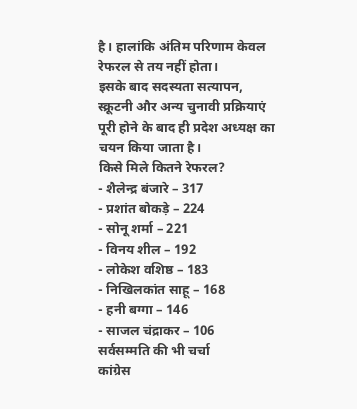है। हालांकि अंतिम परिणाम केवल रेफरल से तय नहीं होता।
इसके बाद सदस्यता सत्यापन, स्क्रूटनी और अन्य चुनावी प्रक्रियाएं पूरी होने के बाद ही प्रदेश अध्यक्ष का चयन किया जाता है।
किसे मिले कितने रेफरल?
- शैलेन्द्र बंजारे – 317
- प्रशांत बोकड़े – 224
- सोनू शर्मा – 221
- विनय शील – 192
- लोकेश वशिष्ठ – 183
- निखिलकांत साहू – 168
- हनी बग्गा – 146
- साजल चंद्राकर – 106
सर्वसम्मति की भी चर्चा
कांग्रेस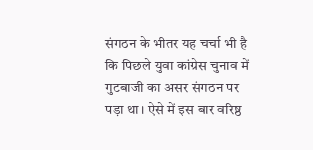संगठन के भीतर यह चर्चा भी है कि पिछले युवा कांग्रेस चुनाव में गुटबाजी का असर संगठन पर पड़ा था। ऐसे में इस बार वरिष्ठ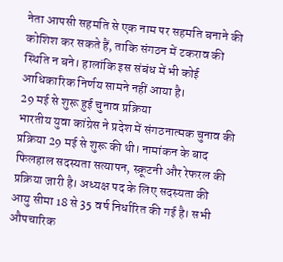नेता आपसी सहमति से एक नाम पर सहमति बनाने की कोशिश कर सकते हैं, ताकि संगठन में टकराव की स्थिति न बने। हालांकि इस संबंध में भी कोई आधिकारिक निर्णय सामने नहीं आया है।
29 मई से शुरू हुई चुनाव प्रक्रिया
भारतीय युवा कांग्रेस ने प्रदेश में संगठनात्मक चुनाव की प्रक्रिया 29 मई से शुरू की थी। नामांकन के बाद फिलहाल सदस्यता सत्यापन, स्क्रूटनी और रेफरल की प्रक्रिया जारी है। अध्यक्ष पद के लिए सदस्यता की आयु सीमा 18 से 35 वर्ष निर्धारित की गई है। सभी औपचारिक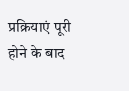प्रक्रियाएं पूरी होने के बाद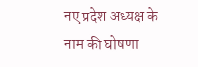नए प्रदेश अध्यक्ष के नाम की घोषणा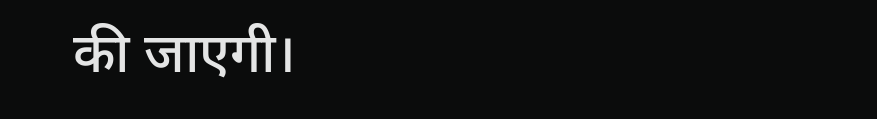की जाएगी।